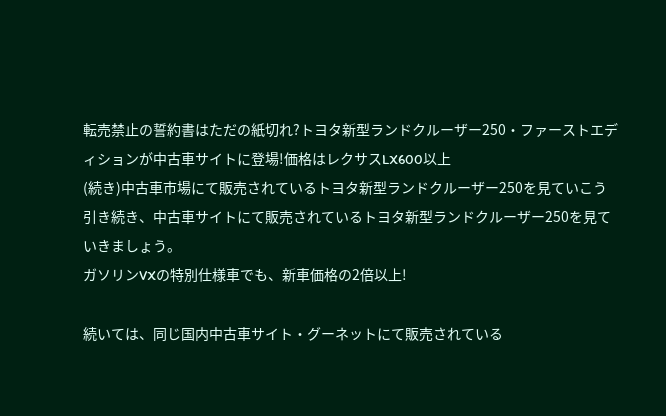転売禁止の誓約書はただの紙切れ?トヨタ新型ランドクルーザー250・ファーストエディションが中古車サイトに登場!価格はレクサスLX600以上
(続き)中古車市場にて販売されているトヨタ新型ランドクルーザー250を見ていこう
引き続き、中古車サイトにて販売されているトヨタ新型ランドクルーザー250を見ていきましょう。
ガソリンVXの特別仕様車でも、新車価格の2倍以上!

続いては、同じ国内中古車サイト・グーネットにて販売されている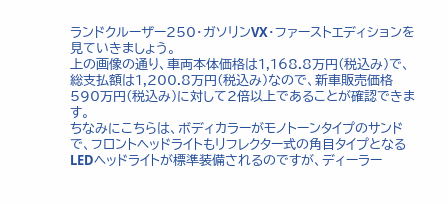ランドクルーザー250・ガソリンVX・ファーストエディションを見ていきましょう。
上の画像の通り、車両本体価格は1,168.8万円(税込み)で、総支払額は1,200.8万円(税込み)なので、新車販売価格590万円(税込み)に対して2倍以上であることが確認できます。
ちなみにこちらは、ボディカラーがモノトーンタイプのサンドで、フロントヘッドライトもリフレクター式の角目タイプとなるLEDヘッドライトが標準装備されるのですが、ディーラー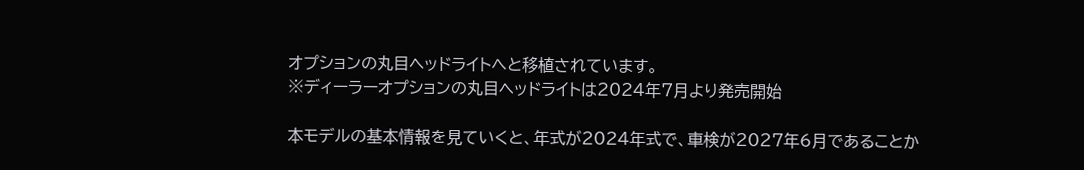オプションの丸目ヘッドライトへと移植されています。
※ディーラーオプションの丸目ヘッドライトは2024年7月より発売開始

本モデルの基本情報を見ていくと、年式が2024年式で、車検が2027年6月であることか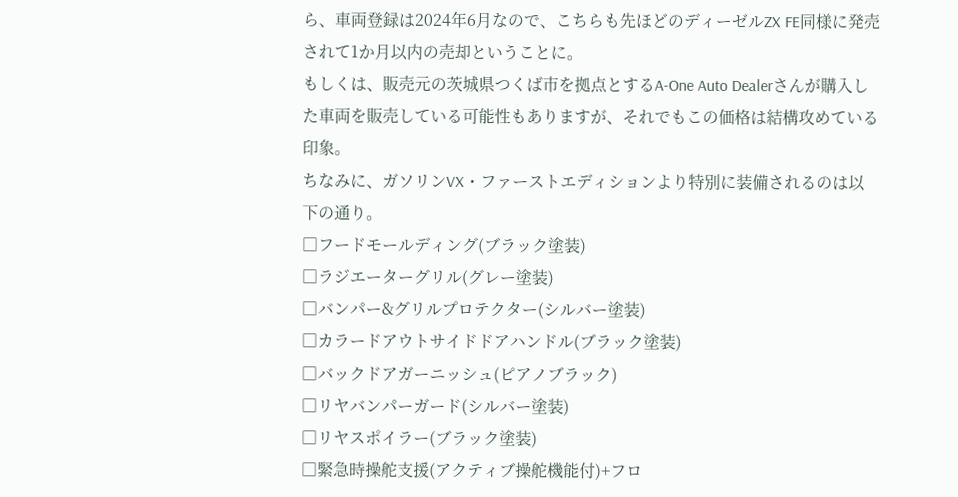ら、車両登録は2024年6月なので、こちらも先ほどのディーゼルZX FE同様に発売されて1か月以内の売却ということに。
もしくは、販売元の茨城県つくば市を拠点とするA-One Auto Dealerさんが購入した車両を販売している可能性もありますが、それでもこの価格は結構攻めている印象。
ちなみに、ガソリンVX・ファーストエディションより特別に装備されるのは以下の通り。
□フードモールディング(ブラック塗装)
□ラジエーターグリル(グレー塗装)
□バンパー&グリルプロテクター(シルバー塗装)
□カラードアウトサイドドアハンドル(ブラック塗装)
□バックドアガーニッシュ(ピアノブラック)
□リヤバンパーガード(シルバー塗装)
□リヤスポイラー(ブラック塗装)
□緊急時操舵支援(アクティブ操舵機能付)+フロ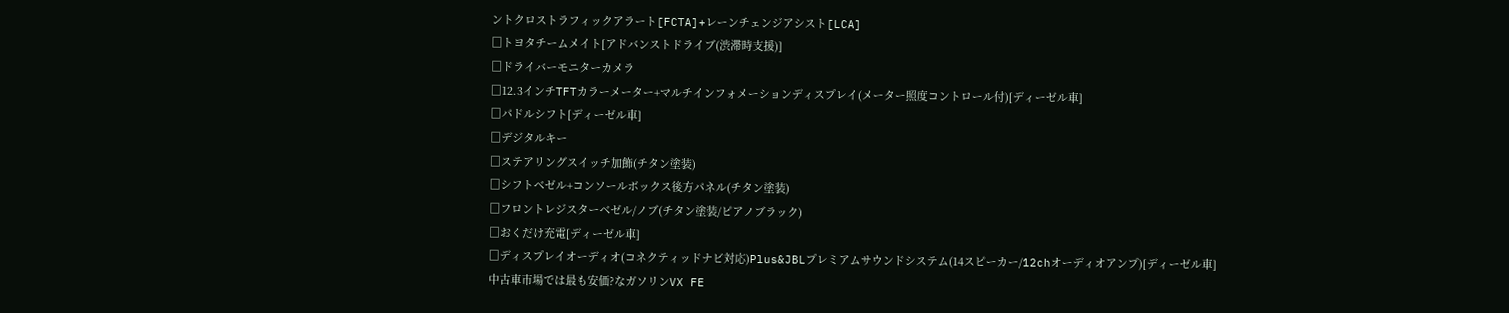ントクロストラフィックアラート[FCTA]+レーンチェンジアシスト[LCA]
□トヨタチームメイト[アドバンストドライブ(渋滞時支援)]
□ドライバーモニターカメラ
□12.3インチTFTカラーメーター+マルチインフォメーションディスプレイ(メーター照度コントロール付)[ディーゼル車]
□パドルシフト[ディーゼル車]
□デジタルキー
□ステアリングスイッチ加飾(チタン塗装)
□シフトベゼル+コンソールボックス後方パネル(チタン塗装)
□フロントレジスターベゼル/ノブ(チタン塗装/ピアノブラック)
□おくだけ充電[ディーゼル車]
□ディスプレイオーディオ(コネクティッドナビ対応)Plus&JBLプレミアムサウンドシステム(14スピーカー/12chオーディオアンプ)[ディーゼル車]
中古車市場では最も安価?なガソリンVX FE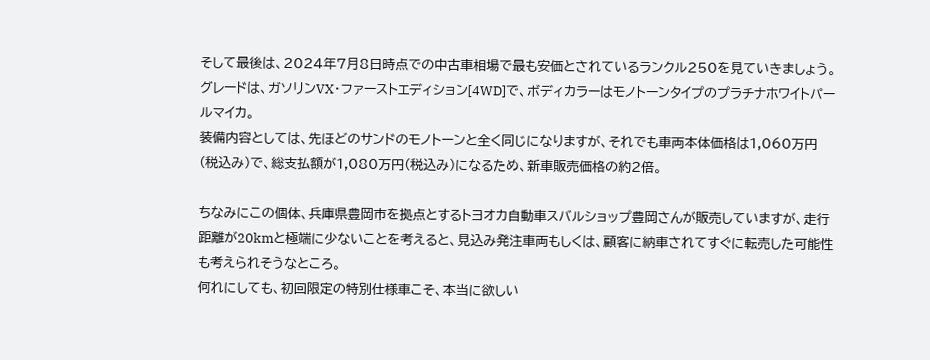そして最後は、2024年7月8日時点での中古車相場で最も安価とされているランクル250を見ていきましょう。
グレードは、ガソリンVX・ファーストエディション[4WD]で、ボディカラーはモノトーンタイプのプラチナホワイトパールマイカ。
装備内容としては、先ほどのサンドのモノトーンと全く同じになりますが、それでも車両本体価格は1,060万円(税込み)で、総支払額が1,080万円(税込み)になるため、新車販売価格の約2倍。

ちなみにこの個体、兵庫県豊岡市を拠点とするトヨオカ自動車スバルショップ豊岡さんが販売していますが、走行距離が20kmと極端に少ないことを考えると、見込み発注車両もしくは、顧客に納車されてすぐに転売した可能性も考えられそうなところ。
何れにしても、初回限定の特別仕様車こそ、本当に欲しい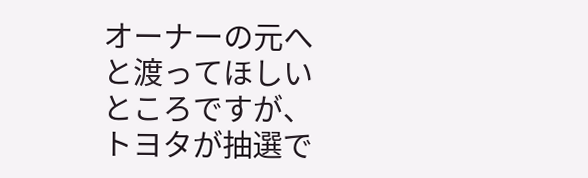オーナーの元へと渡ってほしいところですが、トヨタが抽選で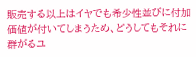販売する以上はイヤでも希少性並びに付加価値が付いてしまうため、どうしてもそれに群がるユ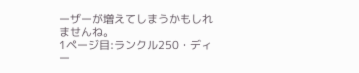ーザーが増えてしまうかもしれませんね。
1ページ目:ランクル250・ディー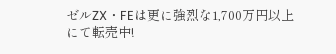ゼルZX・FEは更に強烈な1,700万円以上にて転売中!